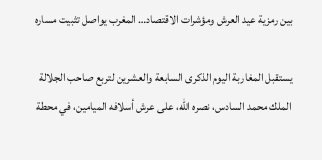بين رمزية عيد العرش ومؤشرات الاقتصاد… المغرب يواصل تثبيت مساره

يستقبل المغاربة اليوم الذكرى السابعة والعشرين لتربع صاحب الجلالة الملك محمد السادس، نصره الله، على عرش أسلافه الميامين، في محطة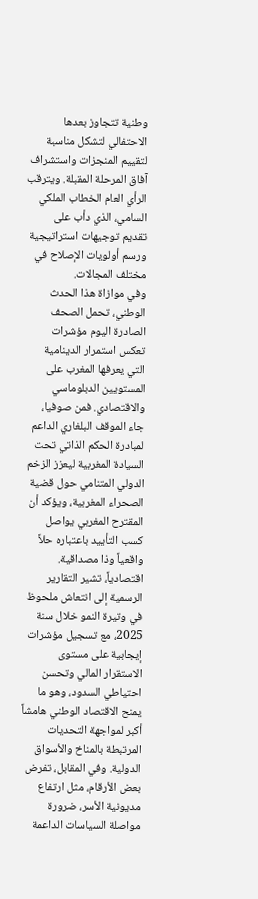وطنية تتجاوز بعدها الاحتفالي لتشكل مناسبة لتقييم المنجزات واستشراف آفاق المرحلة المقبلة. ويترقب الرأي العام الخطاب الملكي السامي، الذي دأب على تقديم توجيهات استراتيجية ورسم أولويات الإصلاح في مختلف المجالات.
وفي موازاة هذا الحدث الوطني، تحمل الصحف الصادرة اليوم مؤشرات تعكس استمرار الدينامية التي يعرفها المغرب على المستويين الدبلوماسي والاقتصادي. فمن صوفيا، جاء الموقف البلغاري الداعم لمبادرة الحكم الذاتي تحت السيادة المغربية ليعزز الزخم الدولي المتنامي حول قضية الصحراء المغربية، ويؤكد أن المقترح المغربي يواصل كسب التأييد باعتباره حلاً واقعياً وذا مصداقية.
اقتصادياً، تشير التقارير الرسمية إلى انتعاش ملحوظ في وتيرة النمو خلال سنة 2025، مع تسجيل مؤشرات إيجابية على مستوى الاستقرار المالي وتحسن احتياطي السدود، وهو ما يمنح الاقتصاد الوطني هامشاً أكبر لمواجهة التحديات المرتبطة بالمناخ والأسواق الدولية. وفي المقابل، تفرض بعض الأرقام، مثل ارتفاع مديونية الأسر، ضرورة مواصلة السياسات الداعمة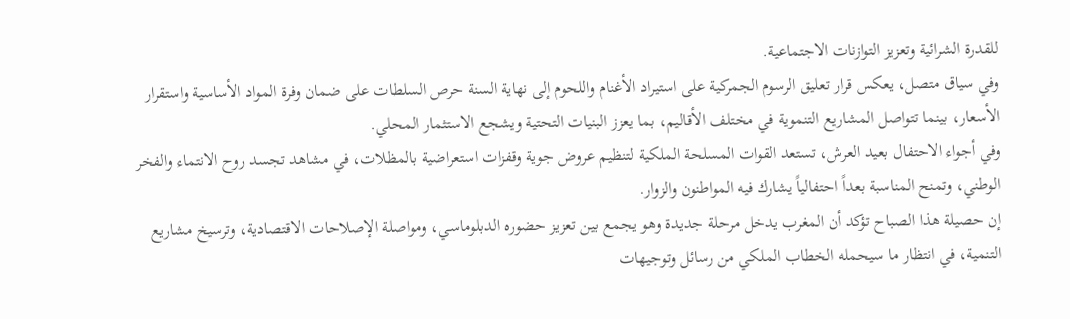للقدرة الشرائية وتعزيز التوازنات الاجتماعية.
وفي سياق متصل، يعكس قرار تعليق الرسوم الجمركية على استيراد الأغنام واللحوم إلى نهاية السنة حرص السلطات على ضمان وفرة المواد الأساسية واستقرار الأسعار، بينما تتواصل المشاريع التنموية في مختلف الأقاليم، بما يعزز البنيات التحتية ويشجع الاستثمار المحلي.
وفي أجواء الاحتفال بعيد العرش، تستعد القوات المسلحة الملكية لتنظيم عروض جوية وقفزات استعراضية بالمظلات، في مشاهد تجسد روح الانتماء والفخر الوطني، وتمنح المناسبة بعداً احتفالياً يشارك فيه المواطنون والزوار.
إن حصيلة هذا الصباح تؤكد أن المغرب يدخل مرحلة جديدة وهو يجمع بين تعزيز حضوره الدبلوماسي، ومواصلة الإصلاحات الاقتصادية، وترسيخ مشاريع التنمية، في انتظار ما سيحمله الخطاب الملكي من رسائل وتوجيهات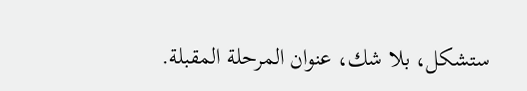ستشكل، بلا شك، عنوان المرحلة المقبلة.